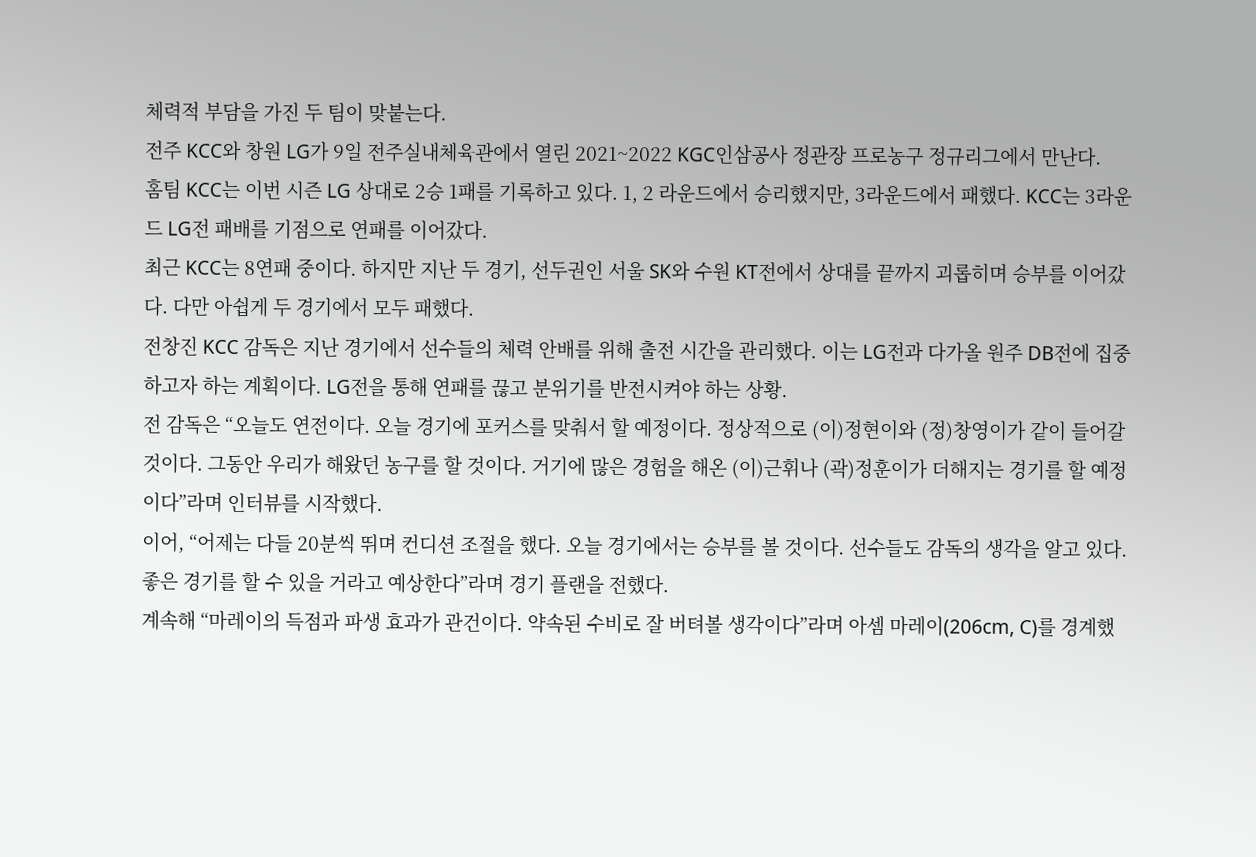체력적 부담을 가진 두 팀이 맞붙는다.
전주 KCC와 창원 LG가 9일 전주실내체육관에서 열린 2021~2022 KGC인삼공사 정관장 프로농구 정규리그에서 만난다.
홈팀 KCC는 이번 시즌 LG 상대로 2승 1패를 기록하고 있다. 1, 2 라운드에서 승리했지만, 3라운드에서 패했다. KCC는 3라운드 LG전 패배를 기점으로 연패를 이어갔다.
최근 KCC는 8연패 중이다. 하지만 지난 두 경기, 선두권인 서울 SK와 수원 KT전에서 상대를 끝까지 괴롭히며 승부를 이어갔다. 다만 아쉽게 두 경기에서 모두 패했다.
전창진 KCC 감독은 지난 경기에서 선수들의 체력 안배를 위해 출전 시간을 관리했다. 이는 LG전과 다가올 원주 DB전에 집중하고자 하는 계획이다. LG전을 통해 연패를 끊고 분위기를 반전시켜야 하는 상황.
전 감독은 “오늘도 연전이다. 오늘 경기에 포커스를 맞춰서 할 예정이다. 정상적으로 (이)정현이와 (정)창영이가 같이 들어갈 것이다. 그동안 우리가 해왔던 농구를 할 것이다. 거기에 많은 경험을 해온 (이)근휘나 (곽)정훈이가 더해지는 경기를 할 예정이다”라며 인터뷰를 시작했다.
이어, “어제는 다들 20분씩 뛰며 컨디션 조절을 했다. 오늘 경기에서는 승부를 볼 것이다. 선수들도 감독의 생각을 알고 있다. 좋은 경기를 할 수 있을 거라고 예상한다”라며 경기 플랜을 전했다.
계속해 “마레이의 득점과 파생 효과가 관건이다. 약속된 수비로 잘 버텨볼 생각이다”라며 아셈 마레이(206cm, C)를 경계했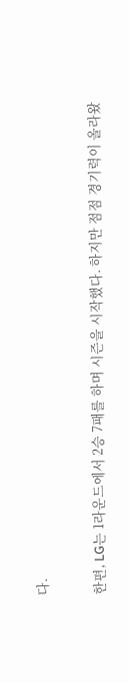다.

한편, LG는 1라운드에서 2승 7패를 하며 시즌을 시작했다. 하지만 점점 경기력이 올라왔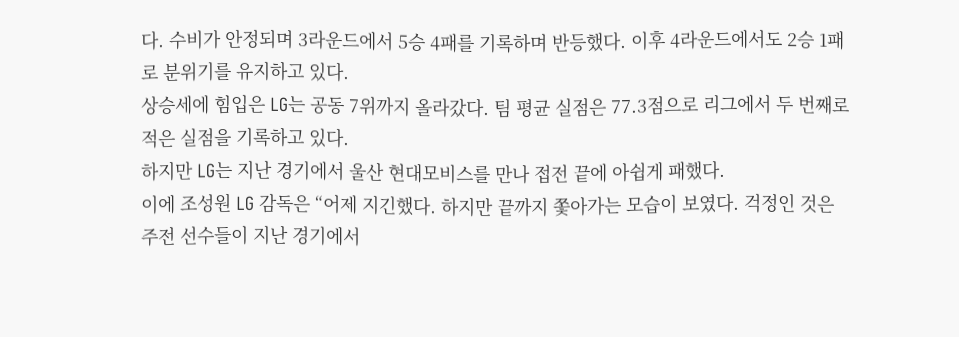다. 수비가 안정되며 3라운드에서 5승 4패를 기록하며 반등했다. 이후 4라운드에서도 2승 1패로 분위기를 유지하고 있다.
상승세에 힘입은 LG는 공동 7위까지 올라갔다. 팀 평균 실점은 77.3점으로 리그에서 두 번째로 적은 실점을 기록하고 있다.
하지만 LG는 지난 경기에서 울산 현대모비스를 만나 접전 끝에 아쉽게 패했다.
이에 조성원 LG 감독은 “어제 지긴했다. 하지만 끝까지 쫓아가는 모습이 보였다. 걱정인 것은 주전 선수들이 지난 경기에서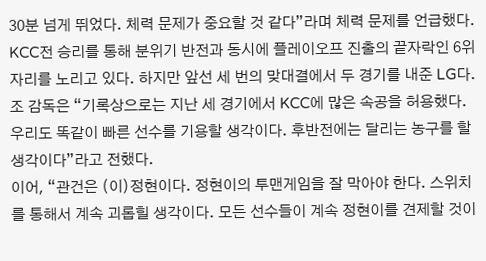30분 넘게 뛰었다. 체력 문제가 중요할 것 같다”라며 체력 문제를 언급했다.
KCC전 승리를 통해 분위기 반전과 동시에 플레이오프 진출의 끝자락인 6위 자리를 노리고 있다. 하지만 앞선 세 번의 맞대결에서 두 경기를 내준 LG다.
조 감독은 “기록상으로는 지난 세 경기에서 KCC에 많은 속공을 허용했다. 우리도 똑같이 빠른 선수를 기용할 생각이다. 후반전에는 달리는 농구를 할 생각이다”라고 전했다.
이어, “관건은 (이)정현이다. 정현이의 투맨게임을 잘 막아야 한다. 스위치를 통해서 계속 괴롭힐 생각이다. 모든 선수들이 계속 정현이를 견제할 것이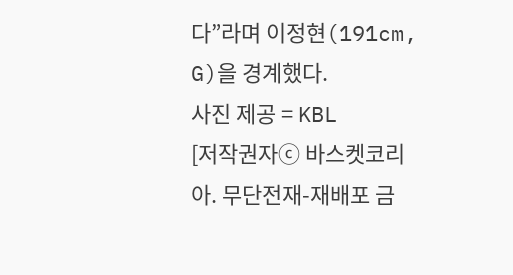다”라며 이정현(191cm, G)을 경계했다.
사진 제공 = KBL
[저작권자ⓒ 바스켓코리아. 무단전재-재배포 금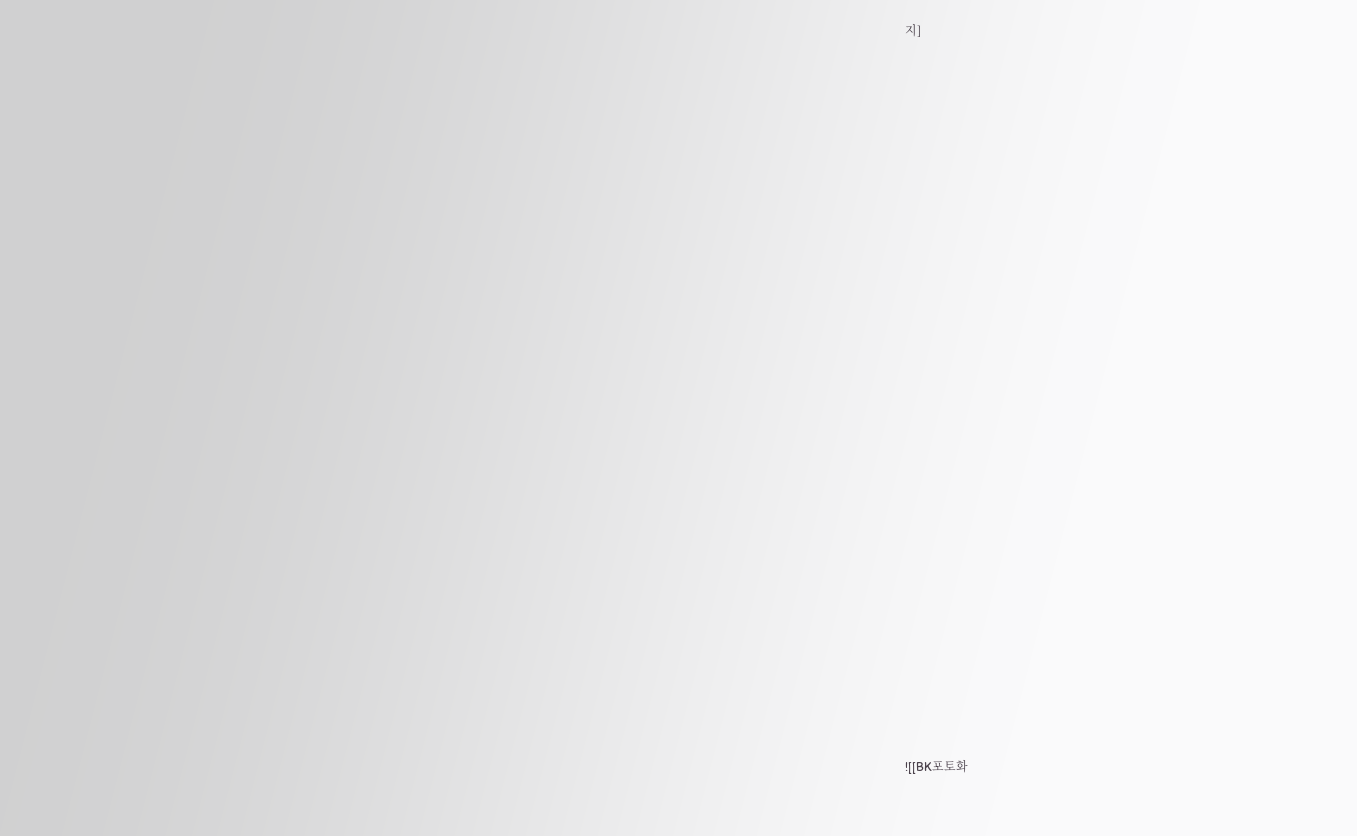지]




























![[BK포토화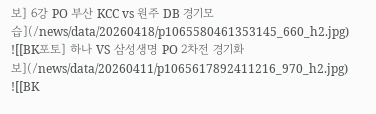보] 6강 PO 부산 KCC vs 원주 DB 경기모습](/news/data/20260418/p1065580461353145_660_h2.jpg)
![[BK포토] 하나 VS 삼성생명 PO 2차전 경기화보](/news/data/20260411/p1065617892411216_970_h2.jpg)
![[BK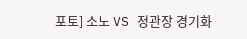포토] 소노 VS 정관장 경기화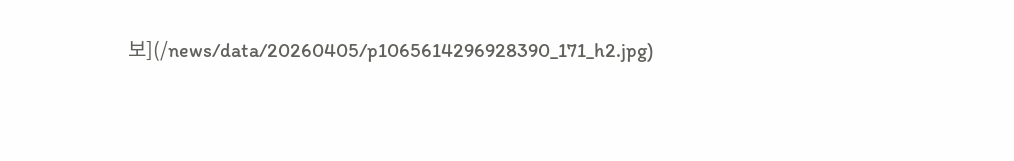보](/news/data/20260405/p1065614296928390_171_h2.jpg)